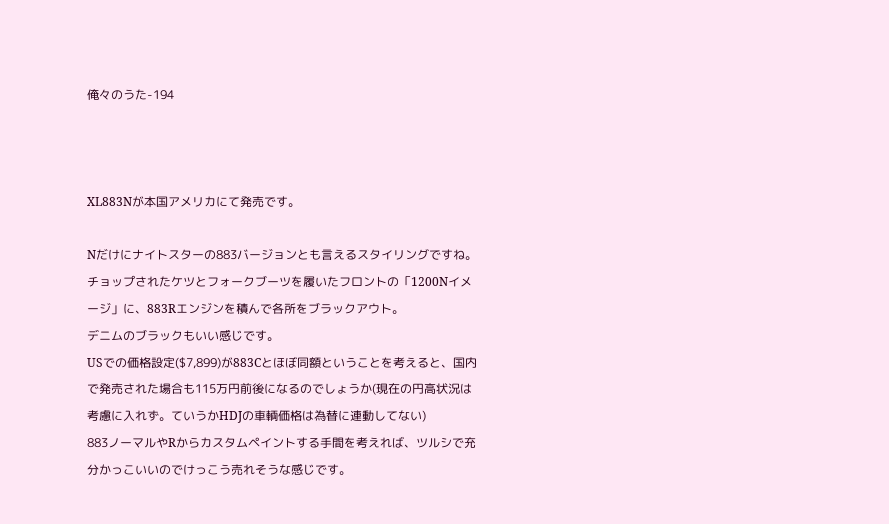俺々のうた-194



XL883Nが本国アメリカにて発売です。

Nだけにナイトスターの883バージョンとも言えるスタイリングですね。
チョップされたケツとフォークブーツを履いたフロントの「1200Nイメージ」に、883Rエンジンを積んで各所をブラックアウト。
デニムのブラックもいい感じです。
USでの価格設定($7,899)が883Cとほぼ同額ということを考えると、国内で発売された場合も115万円前後になるのでしょうか(現在の円高状況は考慮に入れず。ていうかHDJの車輌価格は為替に連動してない)
883ノーマルやRからカスタムペイントする手間を考えれば、ツルシで充分かっこいいのでけっこう売れそうな感じです。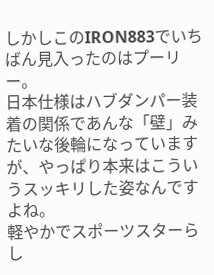しかしこのIRON883でいちばん見入ったのはプーリー。
日本仕様はハブダンパー装着の関係であんな「壁」みたいな後輪になっていますが、やっぱり本来はこういうスッキリした姿なんですよね。
軽やかでスポーツスターらし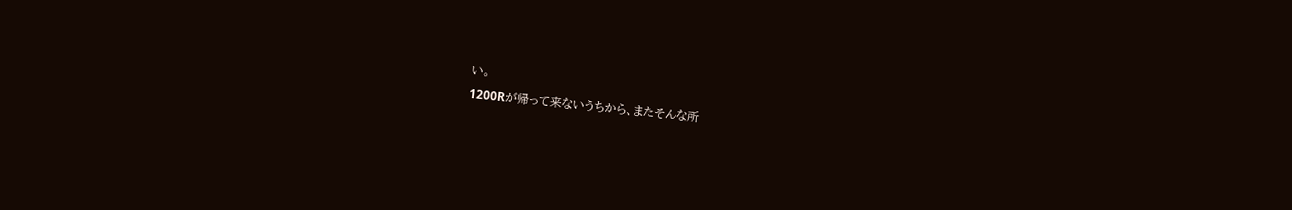い。
1200Rが帰って来ないうちから、またそんな所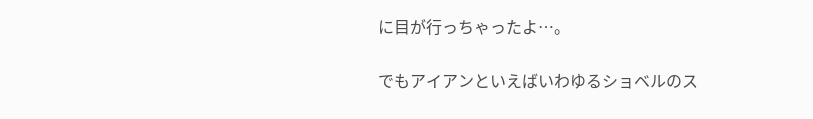に目が行っちゃったよ…。

でもアイアンといえばいわゆるショベルのス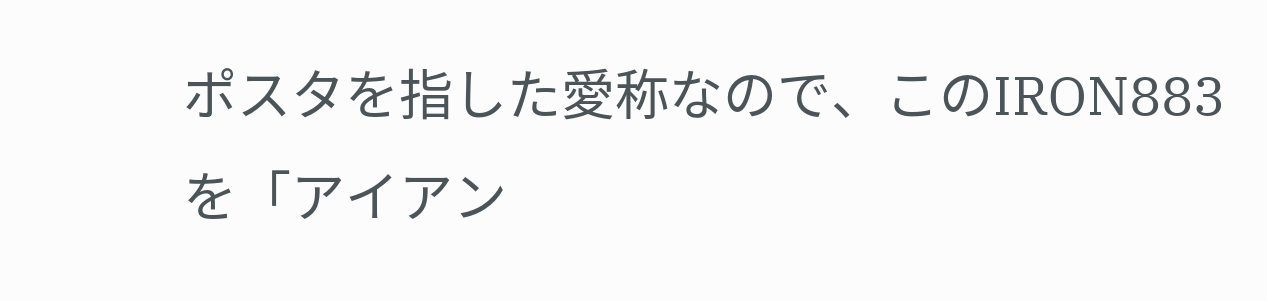ポスタを指した愛称なので、このIRON883を「アイアン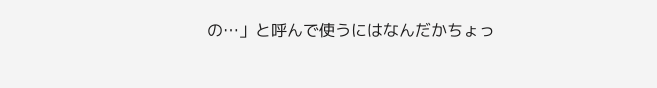の…」と呼んで使うにはなんだかちょっ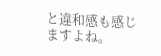と違和感も感じますよね。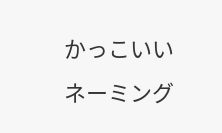かっこいいネーミング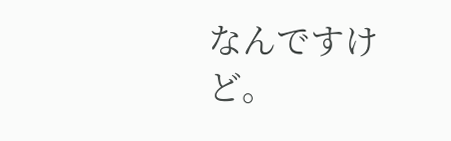なんですけど。